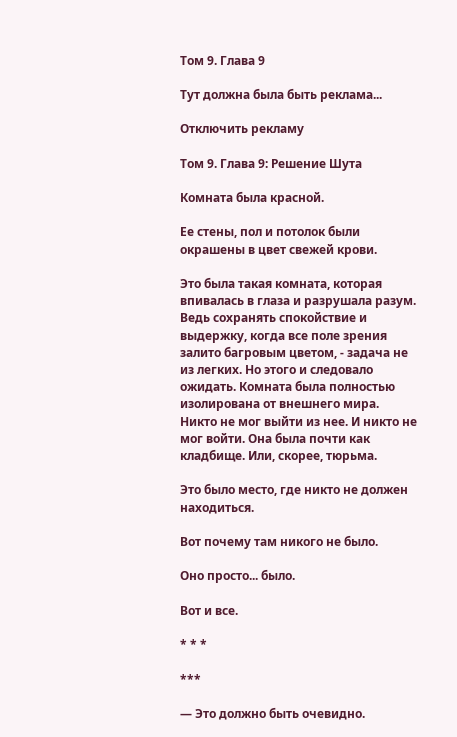Том 9. Глава 9

Тут должна была быть реклама...

Отключить рекламу

Том 9. Глава 9: Решение Шута

Комната была красной.

Ее стены, пол и потолок были окрашены в цвет свежей крови.

Это была такая комната, которая впивалась в глаза и разрушала разум. Ведь сохранять спокойствие и выдержку, когда все поле зрения залито багровым цветом, - задача не из легких. Но этого и следовало ожидать. Комната была полностью изолирована от внешнего мира. Никто не мог выйти из нее. И никто не мог войти. Она была почти как кладбище. Или, скорее, тюрьма.

Это было место, где никто не должен находиться.

Вот почему там никого не было.

Оно просто... было.

Вот и все.

* * *

***

— Это должно быть очевидно.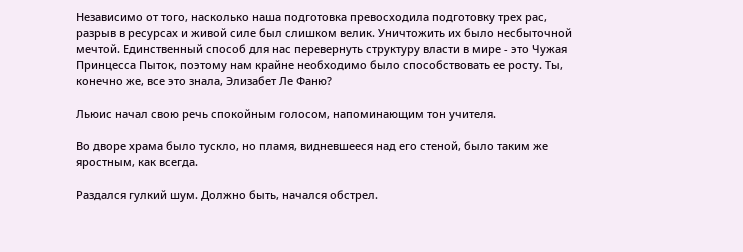Независимо от того, насколько наша подготовка превосходила подготовку трех рас, разрыв в ресурсах и живой силе был слишком велик. Уничтожить их было несбыточной мечтой. Единственный способ для нас перевернуть структуру власти в мире - это Чужая Принцесса Пыток, поэтому нам крайне необходимо было способствовать ее росту. Ты, конечно же, все это знала, Элизабет Ле Фаню?

Льюис начал свою речь спокойным голосом, напоминающим тон учителя.

Во дворе храма было тускло, но пламя, видневшееся над его стеной, было таким же яростным, как всегда.

Раздался гулкий шум. Должно быть, начался обстрел.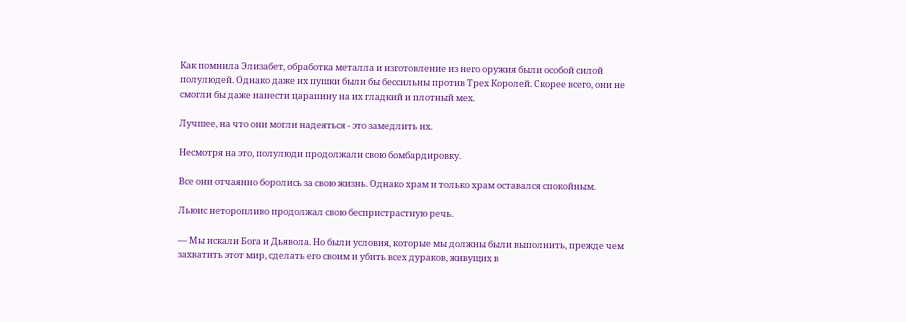Как помнила Элизабет, обработка металла и изготовление из него оружия были особой силой полулюдей. Однако даже их пушки были бы бессильны против Трех Королей. Скорее всего, они не смогли бы даже нанести царапину на их гладкий и плотный мех.

Лучшее, на что они могли надеяться - это замедлить их.

Несмотря на это, полулюди продолжали свою бомбардировку.

Все они отчаянно боролись за свою жизнь. Однако храм и только храм оставался спокойным.

Льюис неторопливо продолжал свою беспристрастную речь.

— Мы искали Бога и Дьявола. Но были условия, которые мы должны были выполнить, прежде чем захватить этот мир, сделать его своим и убить всех дураков, живущих в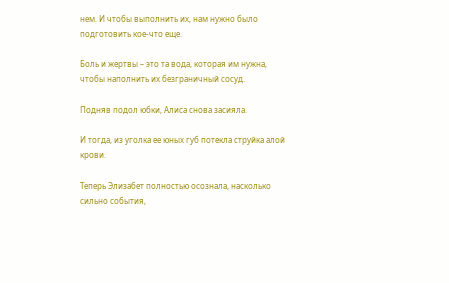нем. И чтобы выполнить их, нам нужно было подготовить кое-что еще.

Боль и жертвы – это та вода, которая им нужна, чтобы наполнить их безграничный сосуд.

Подняв подол юбки, Алиса снова засияла.

И тогда, из уголка ее юных губ потекла струйка алой крови.

Теперь Элизабет полностью осознала, насколько сильно события,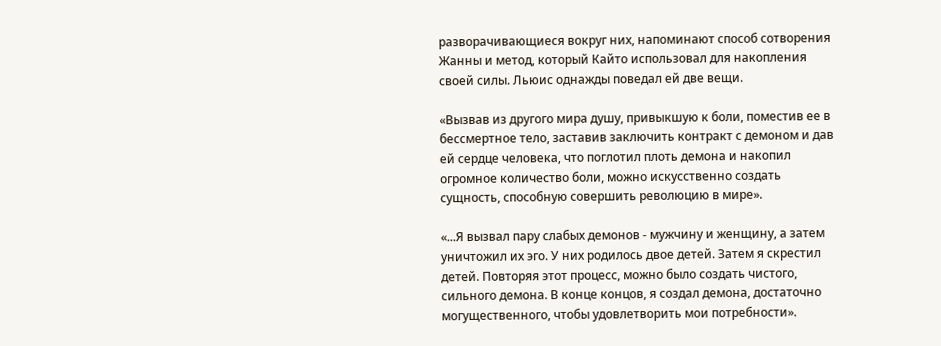разворачивающиеся вокруг них, напоминают способ сотворения Жанны и метод, который Кайто использовал для накопления своей силы. Льюис однажды поведал ей две вещи.

«Вызвав из другого мира душу, привыкшую к боли, поместив ее в бессмертное тело, заставив заключить контракт с демоном и дав ей сердце человека, что поглотил плоть демона и накопил огромное количество боли, можно искусственно создать сущность, способную совершить революцию в мире».

«...Я вызвал пару слабых демонов - мужчину и женщину, а затем уничтожил их эго. У них родилось двое детей. Затем я скрестил детей. Повторяя этот процесс, можно было создать чистого, сильного демона. В конце концов, я создал демона, достаточно могущественного, чтобы удовлетворить мои потребности».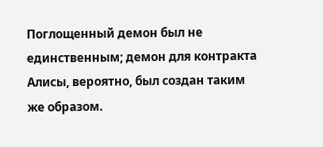Поглощенный демон был не единственным; демон для контракта Алисы, вероятно, был создан таким же образом.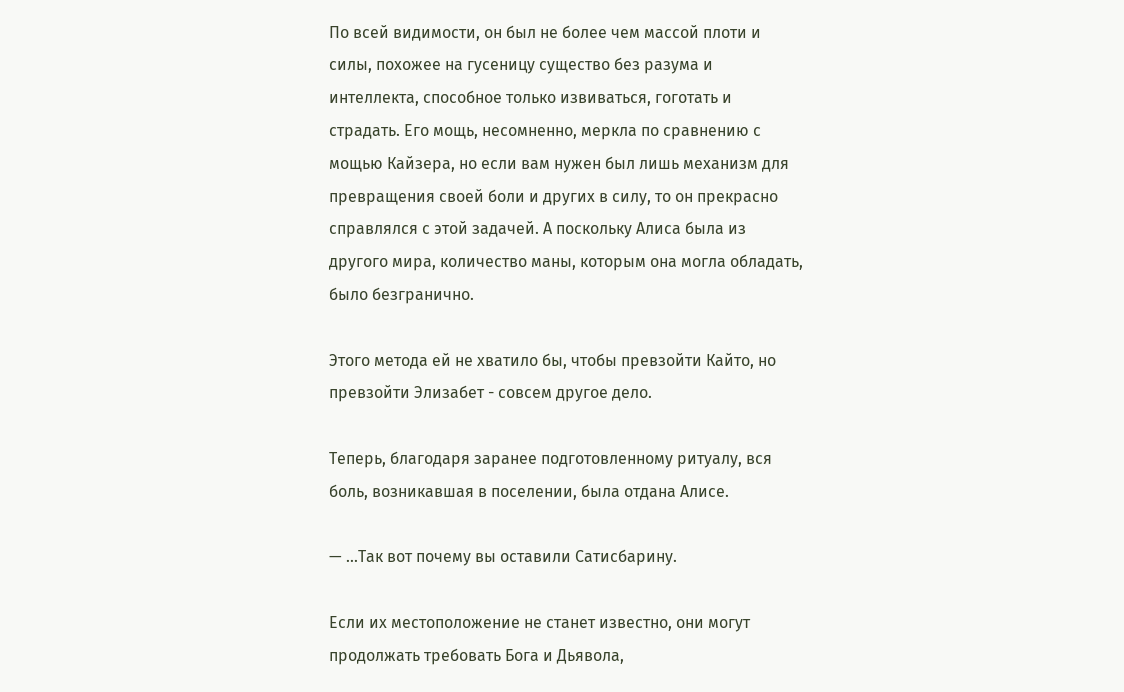По всей видимости, он был не более чем массой плоти и силы, похожее на гусеницу существо без разума и интеллекта, способное только извиваться, гоготать и страдать. Его мощь, несомненно, меркла по сравнению с мощью Кайзера, но если вам нужен был лишь механизм для превращения своей боли и других в силу, то он прекрасно справлялся с этой задачей. А поскольку Алиса была из другого мира, количество маны, которым она могла обладать, было безгранично.

Этого метода ей не хватило бы, чтобы превзойти Кайто, но превзойти Элизабет - совсем другое дело.

Теперь, благодаря заранее подготовленному ритуалу, вся боль, возникавшая в поселении, была отдана Алисе.

— ...Так вот почему вы оставили Сатисбарину.

Если их местоположение не станет известно, они могут продолжать требовать Бога и Дьявола,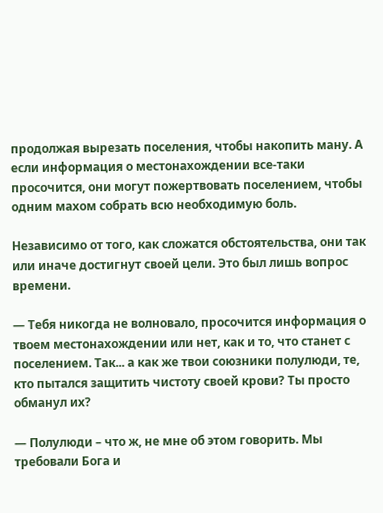продолжая вырезать поселения, чтобы накопить ману. А если информация о местонахождении все-таки просочится, они могут пожертвовать поселением, чтобы одним махом собрать всю необходимую боль.

Независимо от того, как сложатся обстоятельства, они так или иначе достигнут своей цели. Это был лишь вопрос времени.

— Тебя никогда не волновало, просочится информация о твоем местонахождении или нет, как и то, что станет с поселением. Так... а как же твои союзники полулюди, те, кто пытался защитить чистоту своей крови? Ты просто обманул их?

— Полулюди – что ж, не мне об этом говорить. Мы требовали Бога и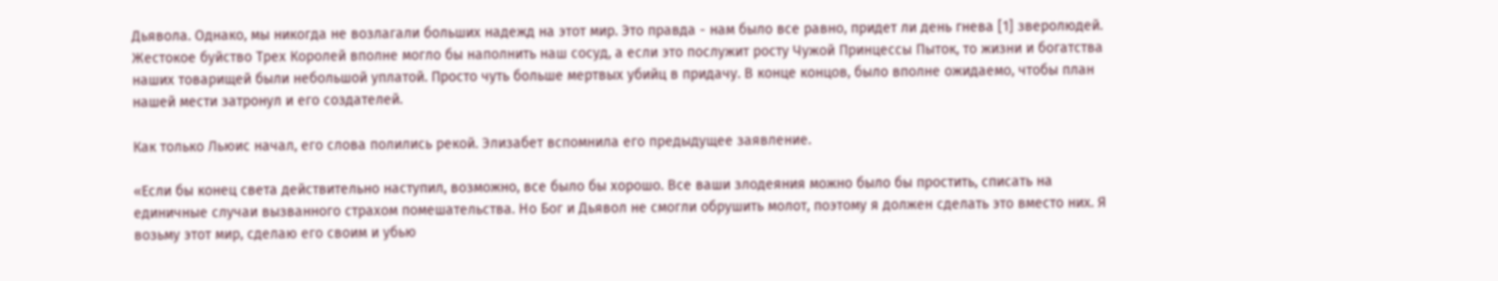Дьявола. Однако, мы никогда не возлагали больших надежд на этот мир. Это правда - нам было все равно, придет ли день гнева [1] зверолюдей. Жестокое буйство Трех Королей вполне могло бы наполнить наш сосуд, а если это послужит росту Чужой Принцессы Пыток, то жизни и богатства наших товарищей были небольшой уплатой. Просто чуть больше мертвых убийц в придачу. В конце концов, было вполне ожидаемо, чтобы план нашей мести затронул и его создателей.

Как только Льюис начал, его слова полились рекой. Элизабет вспомнила его предыдущее заявление.

«Если бы конец света действительно наступил, возможно, все было бы хорошо. Все ваши злодеяния можно было бы простить, списать на единичные случаи вызванного страхом помешательства. Но Бог и Дьявол не смогли обрушить молот, поэтому я должен сделать это вместо них. Я возьму этот мир, сделаю его своим и убью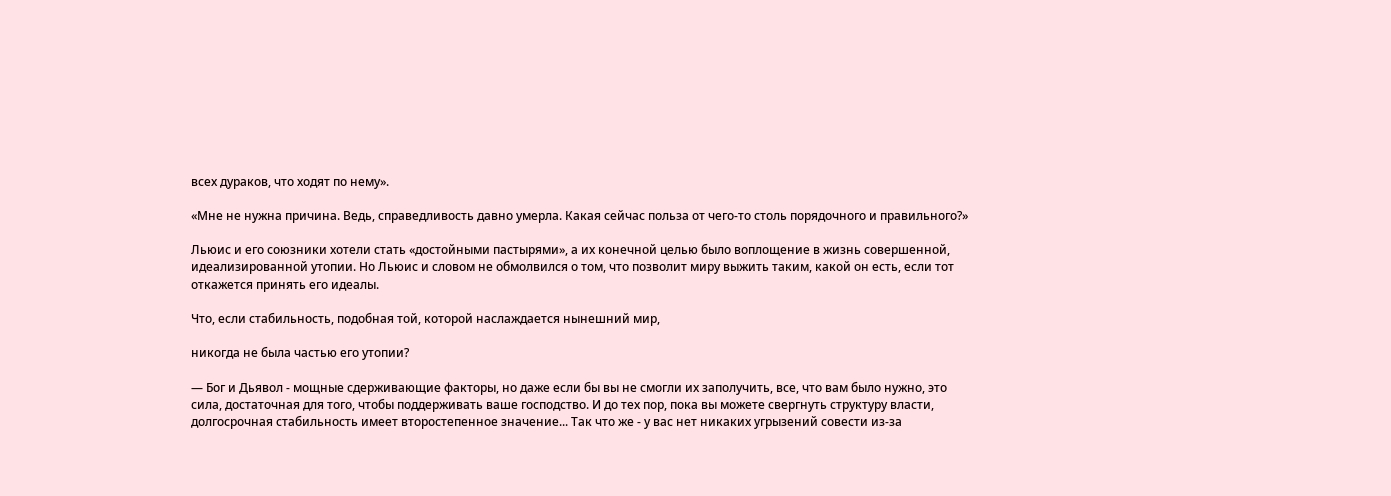всех дураков, что ходят по нему».

«Мне не нужна причина. Ведь, справедливость давно умерла. Какая сейчас польза от чего-то столь порядочного и правильного?»

Льюис и его союзники хотели стать «достойными пастырями», а их конечной целью было воплощение в жизнь совершенной, идеализированной утопии. Но Льюис и словом не обмолвился о том, что позволит миру выжить таким, какой он есть, если тот откажется принять его идеалы.

Что, если стабильность, подобная той, которой наслаждается нынешний мир,

никогда не была частью его утопии?

— Бог и Дьявол - мощные сдерживающие факторы, но даже если бы вы не смогли их заполучить, все, что вам было нужно, это сила, достаточная для того, чтобы поддерживать ваше господство. И до тех пор, пока вы можете свергнуть структуру власти, долгосрочная стабильность имеет второстепенное значение... Так что же - у вас нет никаких угрызений совести из-за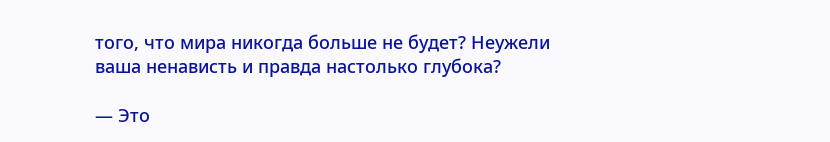того, что мира никогда больше не будет? Неужели ваша ненависть и правда настолько глубока?

— Это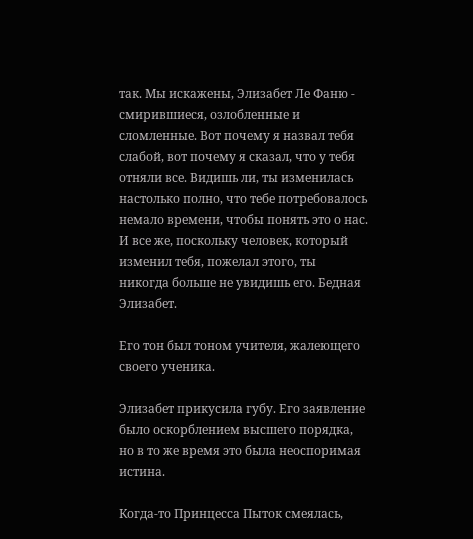так. Мы искажены, Элизабет Ле Фаню - смирившиеся, озлобленные и сломленные. Вот почему я назвал тебя слабой, вот почему я сказал, что у тебя отняли все. Видишь ли, ты изменилась настолько полно, что тебе потребовалось немало времени, чтобы понять это о нас. И все же, поскольку человек, который изменил тебя, пожелал этого, ты никогда больше не увидишь его. Бедная Элизабет.

Его тон был тоном учителя, жалеющего своего ученика.

Элизабет прикусила губу. Его заявление было оскорблением высшего порядка, но в то же время это была неоспоримая истина.

Когда-то Принцесса Пыток смеялась,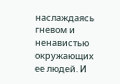наслаждаясь гневом и ненавистью окружающих ее людей. И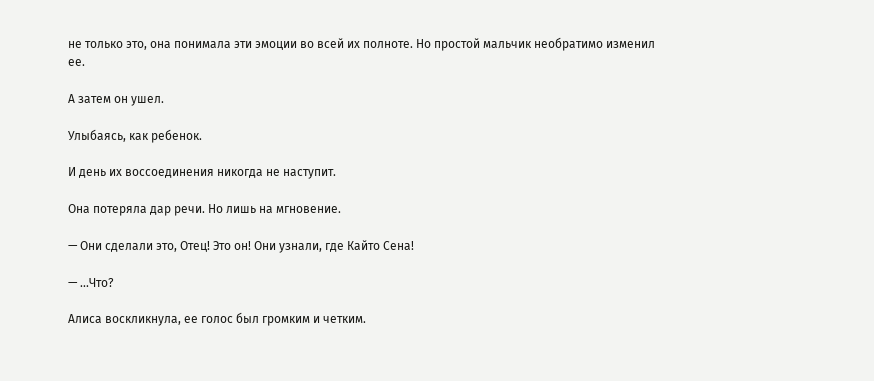не только это, она понимала эти эмоции во всей их полноте. Но простой мальчик необратимо изменил ее.

А затем он ушел.

Улыбаясь, как ребенок.

И день их воссоединения никогда не наступит.

Она потеряла дар речи. Но лишь на мгновение.

— Они сделали это, Отец! Это он! Они узнали, где Кайто Сена!

— ...Что?

Алиса воскликнула, ее голос был громким и четким.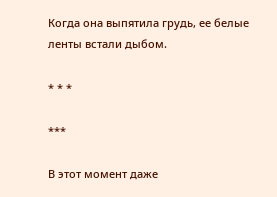Когда она выпятила грудь, ее белые ленты встали дыбом.

* * *

***

В этот момент даже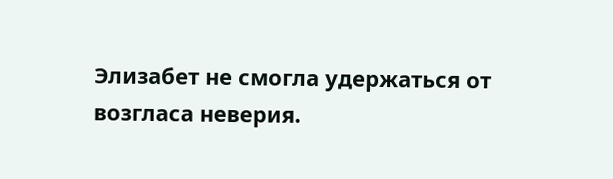Элизабет не смогла удержаться от возгласа неверия.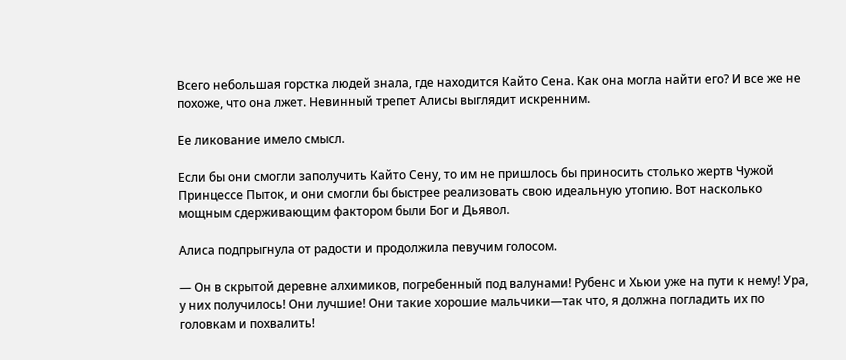Всего небольшая горстка людей знала, где находится Кайто Сена. Как она могла найти его? И все же не похоже, что она лжет. Невинный трепет Алисы выглядит искренним.

Ее ликование имело смысл.

Если бы они смогли заполучить Кайто Сену, то им не пришлось бы приносить столько жертв Чужой Принцессе Пыток, и они смогли бы быстрее реализовать свою идеальную утопию. Вот насколько мощным сдерживающим фактором были Бог и Дьявол.

Алиса подпрыгнула от радости и продолжила певучим голосом.

— Он в скрытой деревне алхимиков, погребенный под валунами! Рубенс и Хьюи уже на пути к нему! Ура, у них получилось! Они лучшие! Они такие хорошие мальчики—так что, я должна погладить их по головкам и похвалить!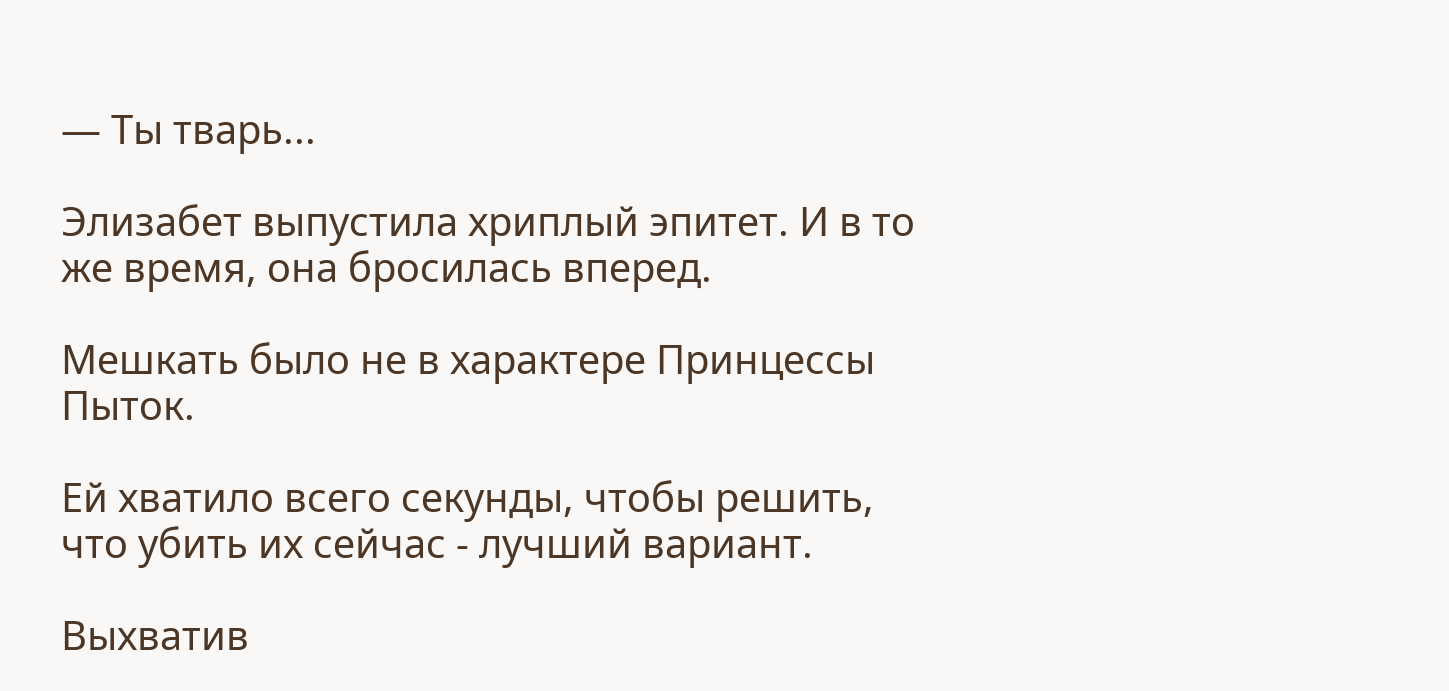— Ты тварь...

Элизабет выпустила хриплый эпитет. И в то же время, она бросилась вперед.

Мешкать было не в характере Принцессы Пыток.

Ей хватило всего секунды, чтобы решить, что убить их сейчас - лучший вариант.

Выхватив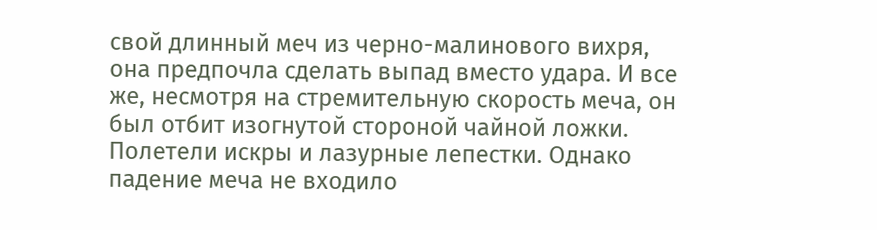свой длинный меч из черно-малинового вихря, она предпочла сделать выпад вместо удара. И все же, несмотря на стремительную скорость меча, он был отбит изогнутой стороной чайной ложки. Полетели искры и лазурные лепестки. Однако падение меча не входило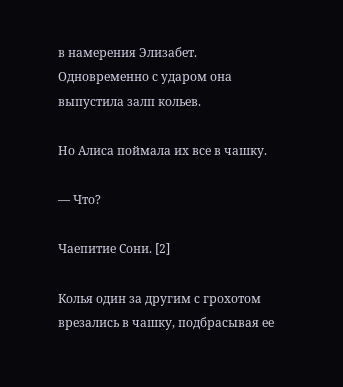в намерения Элизабет. Одновременно с ударом она выпустила залп кольев.

Но Алиса поймала их все в чашку.

— Что?

Чаепитие Сони. [2]

Колья один за другим с грохотом врезались в чашку, подбрасывая ее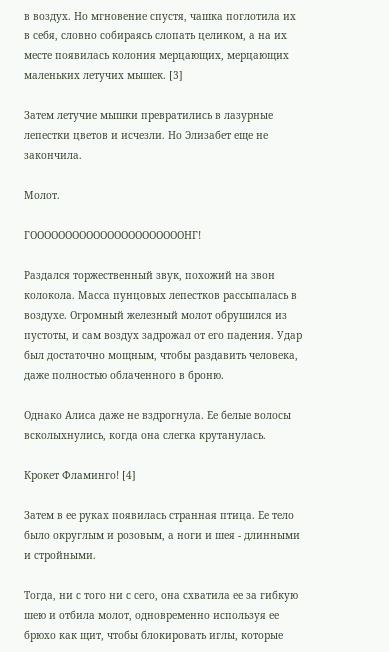в воздух. Но мгновение спустя, чашка поглотила их в себя, словно собираясь слопать целиком, а на их месте появилась колония мерцающих, мерцающих маленьких летучих мышек. [3]

Затем летучие мышки превратились в лазурные лепестки цветов и исчезли. Но Элизабет еще не закончила.

Молот.

ГООООООООООООООООООООООНГ!

Раздался торжественный звук, похожий на звон колокола. Масса пунцовых лепестков рассыпалась в воздухе. Огромный железный молот обрушился из пустоты, и сам воздух задрожал от его падения. Удар был достаточно мощным, чтобы раздавить человека, даже полностью облаченного в броню.

Однако Алиса даже не вздрогнула. Ее белые волосы всколыхнулись, когда она слегка крутанулась.

Крокет Фламинго! [4]

Затем в ее руках появилась странная птица. Ее тело было округлым и розовым, а ноги и шея - длинными и стройными.

Тогда, ни с того ни с сего, она схватила ее за гибкую шею и отбила молот, одновременно используя ее брюхо как щит, чтобы блокировать иглы, которые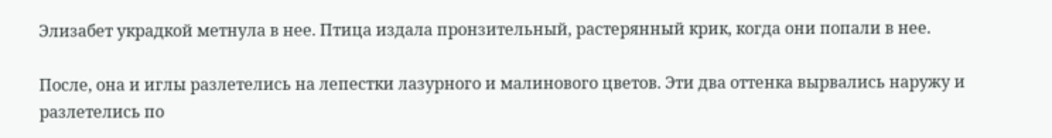Элизабет украдкой метнула в нее. Птица издала пронзительный, растерянный крик, когда они попали в нее.

После, она и иглы разлетелись на лепестки лазурного и малинового цветов. Эти два оттенка вырвались наружу и разлетелись по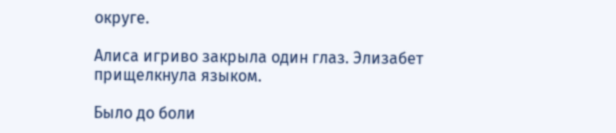округе.

Алиса игриво закрыла один глаз. Элизабет прищелкнула языком.

Было до боли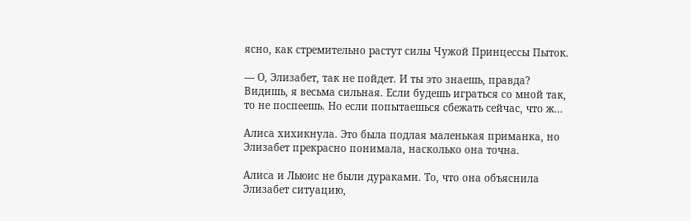ясно, как стремительно растут силы Чужой Принцессы Пыток.

— О, Элизабет, так не пойдет. И ты это знаешь, правда? Видишь, я весьма сильная. Если будешь играться со мной так, то не поспеешь. Но если попытаешься сбежать сейчас, что ж...

Алиса хихикнула. Это была подлая маленькая приманка, но Элизабет прекрасно понимала, насколько она точна.

Алиса и Льюис не были дураками. То, что она объяснила Элизабет ситуацию,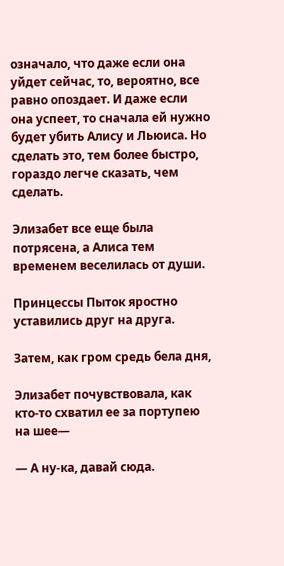означало, что даже если она уйдет сейчас, то, вероятно, все равно опоздает. И даже если она успеет, то сначала ей нужно будет убить Алису и Льюиса. Но сделать это, тем более быстро, гораздо легче сказать, чем сделать.

Элизабет все еще была потрясена, а Алиса тем временем веселилась от души.

Принцессы Пыток яростно уставились друг на друга.

Затем, как гром средь бела дня,

Элизабет почувствовала, как кто-то схватил ее за портупею на шее—

— А ну-ка, давай сюда.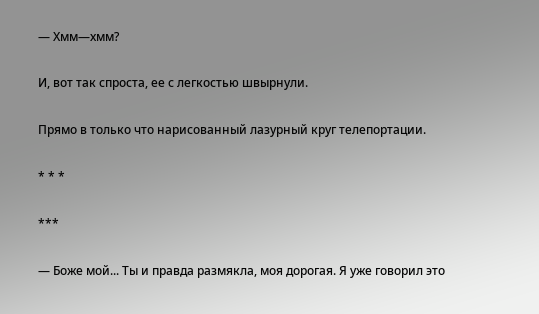— Хмм—хмм?

И, вот так спроста, ее с легкостью швырнули.

Прямо в только что нарисованный лазурный круг телепортации.

* * *

***

— Боже мой... Ты и правда размякла, моя дорогая. Я уже говорил это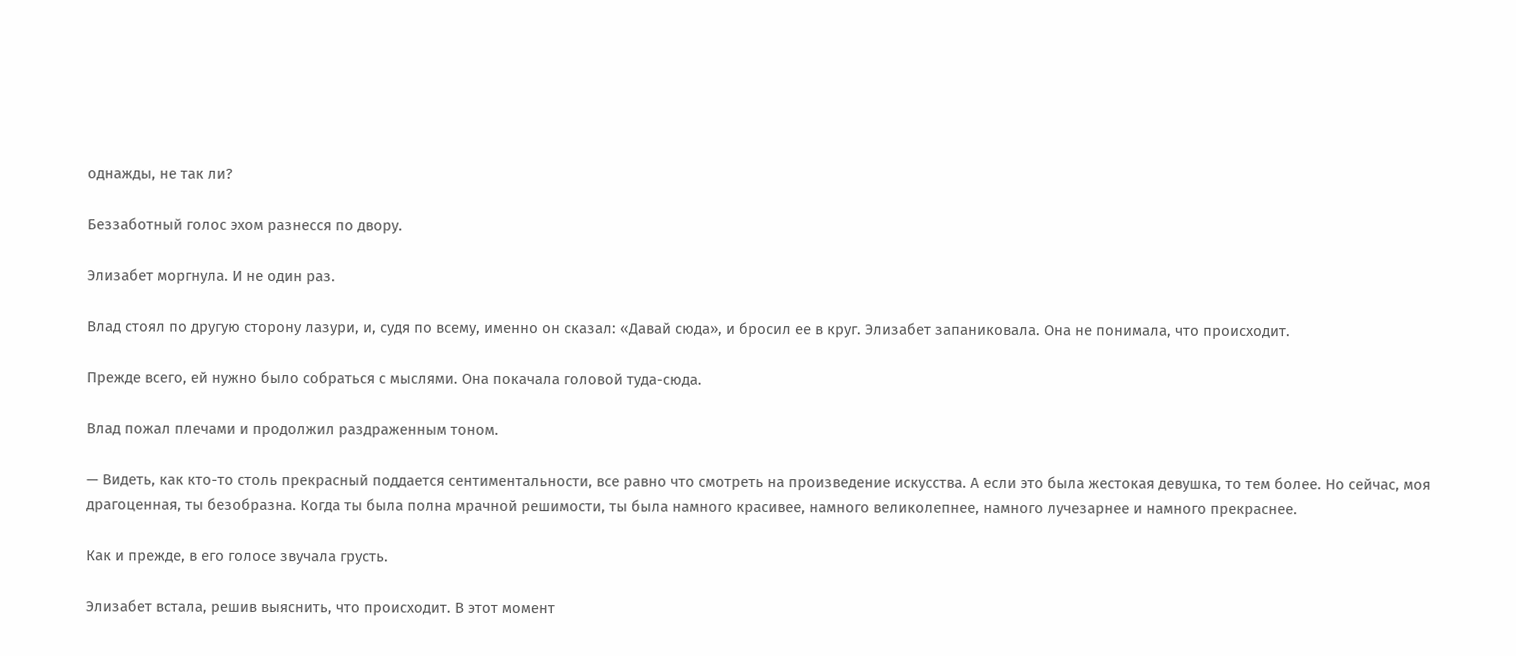однажды, не так ли?

Беззаботный голос эхом разнесся по двору.

Элизабет моргнула. И не один раз.

Влад стоял по другую сторону лазури, и, судя по всему, именно он сказал: «Давай сюда», и бросил ее в круг. Элизабет запаниковала. Она не понимала, что происходит.

Прежде всего, ей нужно было собраться с мыслями. Она покачала головой туда-сюда.

Влад пожал плечами и продолжил раздраженным тоном.

— Видеть, как кто-то столь прекрасный поддается сентиментальности, все равно что смотреть на произведение искусства. А если это была жестокая девушка, то тем более. Но сейчас, моя драгоценная, ты безобразна. Когда ты была полна мрачной решимости, ты была намного красивее, намного великолепнее, намного лучезарнее и намного прекраснее.

Как и прежде, в его голосе звучала грусть.

Элизабет встала, решив выяснить, что происходит. В этот момент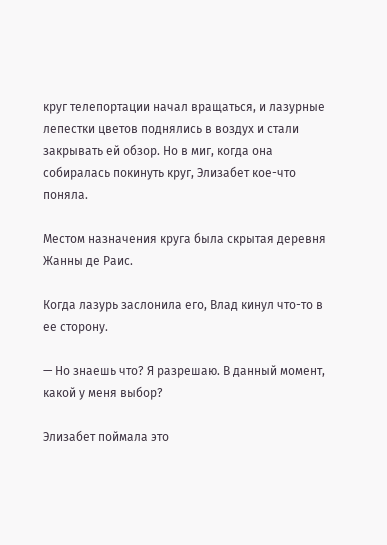круг телепортации начал вращаться, и лазурные лепестки цветов поднялись в воздух и стали закрывать ей обзор. Но в миг, когда она собиралась покинуть круг, Элизабет кое-что поняла.

Местом назначения круга была скрытая деревня Жанны де Раис.

Когда лазурь заслонила его, Влад кинул что-то в ее сторону.

— Но знаешь что? Я разрешаю. В данный момент, какой у меня выбор?

Элизабет поймала это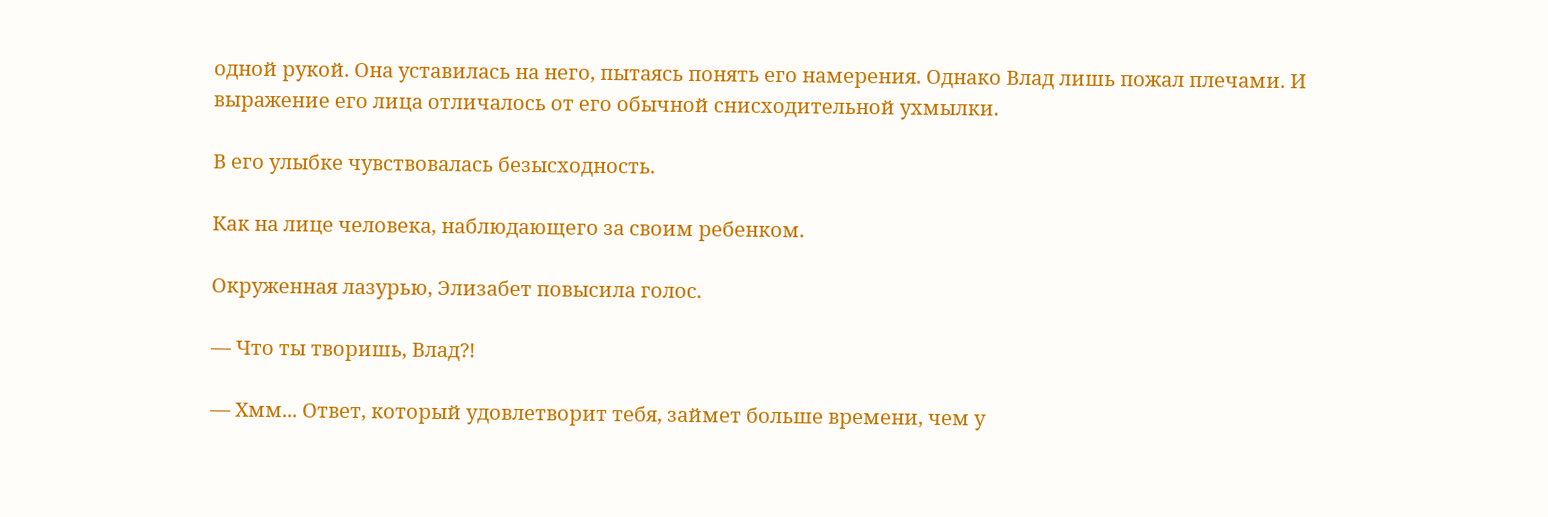одной рукой. Она уставилась на него, пытаясь понять его намерения. Однако Влад лишь пожал плечами. И выражение его лица отличалось от его обычной снисходительной ухмылки.

В его улыбке чувствовалась безысходность.

Как на лице человека, наблюдающего за своим ребенком.

Окруженная лазурью, Элизабет повысила голос.

— Что ты творишь, Влад?!

— Хмм... Ответ, который удовлетворит тебя, займет больше времени, чем у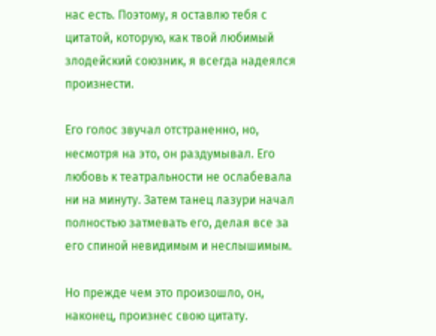нас есть. Поэтому, я оставлю тебя с цитатой, которую, как твой любимый злодейский союзник, я всегда надеялся произнести.

Его голос звучал отстраненно, но, несмотря на это, он раздумывал. Его любовь к театральности не ослабевала ни на минуту. Затем танец лазури начал полностью затмевать его, делая все за его спиной невидимым и неслышимым.

Но прежде чем это произошло, он, наконец, произнес свою цитату.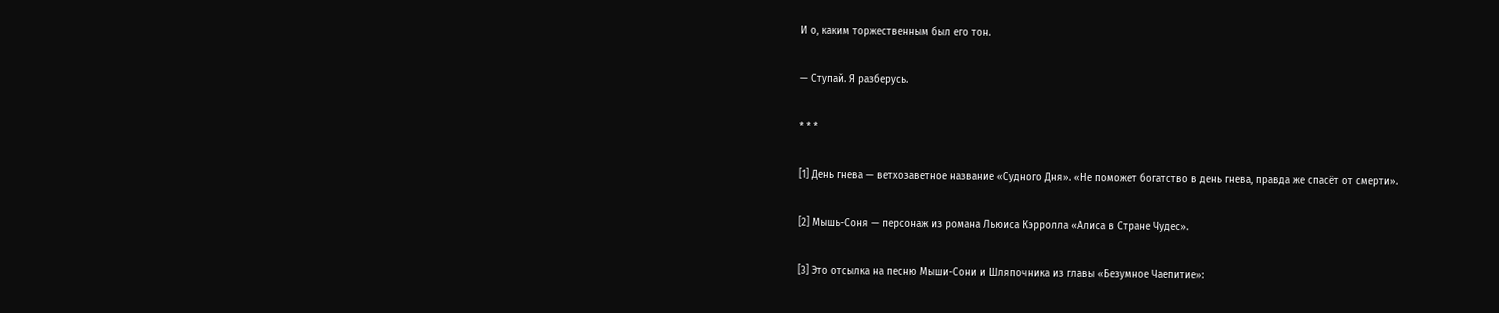И о, каким торжественным был его тон.

— Ступай. Я разберусь.

* * *

[1] День гнева — ветхозаветное название «Судного Дня». «Не поможет богатство в день гнева, правда же спасёт от смерти».

[2] Мышь-Соня — персонаж из романа Льюиса Кэрролла «Алиса в Стране Чудес».

[3] Это отсылка на песню Мыши-Сони и Шляпочника из главы «Безумное Чаепитие»: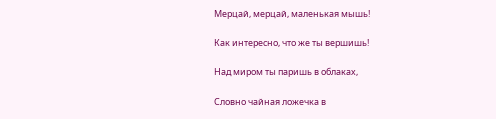Мерцай, мерцай, маленькая мышь!

Как интересно, что же ты вершишь!

Над миром ты паришь в облаках,

Словно чайная ложечка в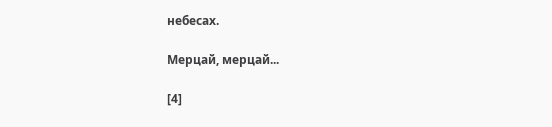небесах.

Мерцай, мерцай...

[4]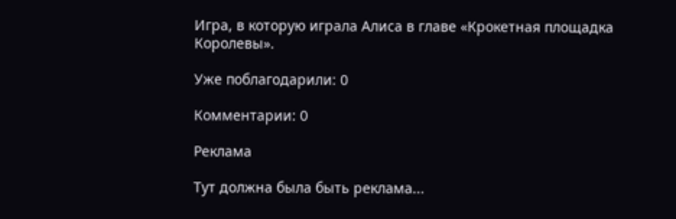Игра, в которую играла Алиса в главе «Крокетная площадка Королевы».

Уже поблагодарили: 0

Комментарии: 0

Реклама

Тут должна была быть реклама...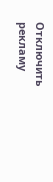Отключить рекламу